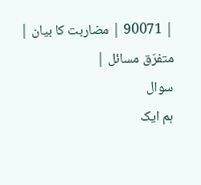| 90071 | مضاربت کا بیان | متفرّق مسائل |
سوال
ہم ایک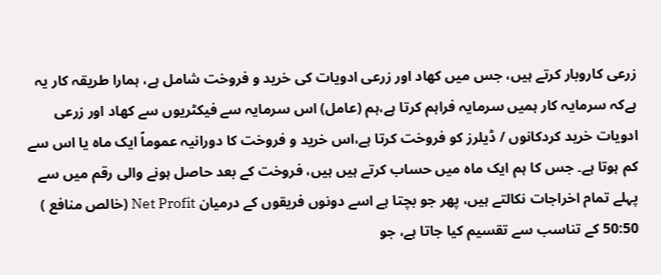زرعی کاروبار کرتے ہیں، جس میں کھاد اور زرعی ادویات کی خرید و فروخت شامل ہے، ہمارا طریقہ کار یہ ہےکہ سرمایہ کار ہمیں سرمایہ فراہم کرتا ہے،ہم (عامل) اس سرمایہ سے فیکٹریوں سے کھاد اور زرعی ادویات خرید کردکانوں / ڈیلرز کو فروخت کرتا ہے،اس خريد و فروخت کا دورانیہ عموماً ایک ماہ یا اس سے کم ہوتا ہے۔ جس کا ہم ایک ماہ میں حساب کرتے ہیں ہیں، فروخت کے بعد حاصل ہونے والی رقم میں سے پہلے تمام اخراجات نکالتے ہیں، پھر جو بچتا ہے اسے دونوں فریقوں کے درمیان Net Profit (خالص منافع ) 50:50 کے تناسب سے تقسیم کیا جاتا ہے، جو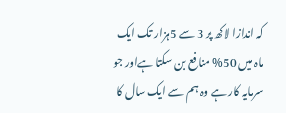کہ اندازا لاکھ پر 3 سے 5ہزار تک ایک ماہ میں 50% منافع بن سکتا ہےاور جو سرمایہ کار ہے وہ ہم سے ایک سال کا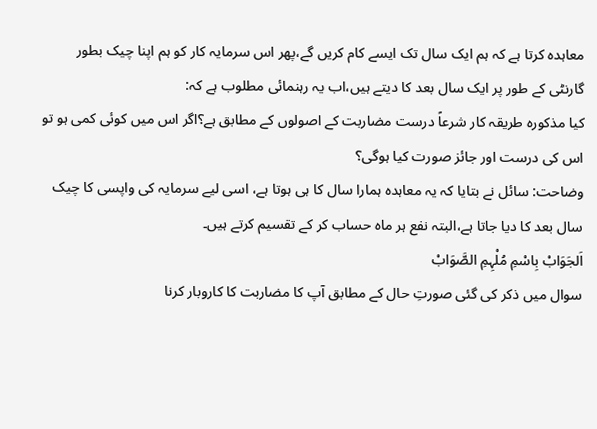معاہدہ کرتا ہے کہ ہم ایک سال تک ایسے کام کریں گے،پھر اس سرمایہ کار کو ہم اپنا چیک بطور گارنٹی کے طور پر ایک سال بعد کا دیتے ہیں،اب یہ رہنمائی مطلوب ہے کہ:
کیا مذکورہ طریقہ کار شرعاً درست مضاربت کے اصولوں کے مطابق ہے؟اگر اس میں کوئی کمی ہو تو اس کی درست اور جائز صورت کیا ہوگی؟
وضاحت: سائل نے بتایا کہ یہ معاہدہ ہمارا سال کا ہی ہوتا ہے، اسی لیے سرمایہ کی واپسی کا چیک سال بعد کا دیا جاتا ہے،البتہ نفع ہر ماہ حساب کر کے تقسیم کرتے ہیں۔
اَلجَوَابْ بِاسْمِ مُلْہِمِ الصَّوَابْ
سوال میں ذکر کی گئی صورتِ حال کے مطابق آپ کا مضاربت کا کاروبار کرنا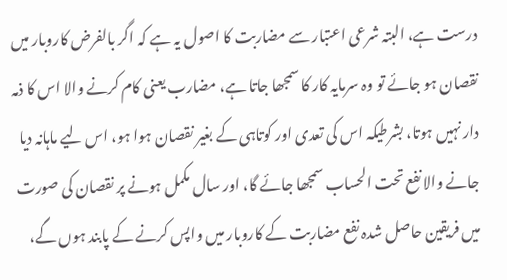درست ہے، البتہ شرعی اعتبار سے مضاربت کا اصول یہ ہے کہ اگر بالفرض کاروبار میں نقصان ہو جائے تو وہ سرمایہ کار کا سمجھا جاتا ہے، مضارب یعنی کام کرنے والا اس کا ذمہ دار نہیں ہوتا، بشرطیکہ اس کی تعدی اور کوتاہی کے بغیر نقصان ہوا ہو، اس لیے ماہانہ دیا جانے والا نفع تحت الحساب سمجھا جائے گا، اور سال مکمل ہونے پر نقصان کی صورت میں فریقین حاصل شدہ نفع مضاربت کے کاروبار میں واپس کرنے کے پابند ہوں گے،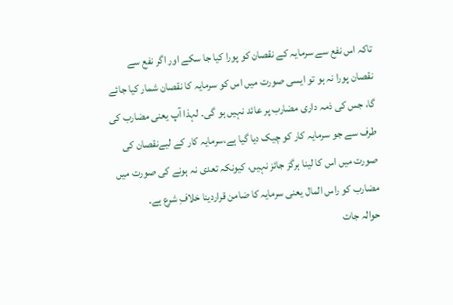تاکہ اس نفع سے سرمایہ کے نقصان کو پورا کیا جا سکے اور اگر نفع سے نقصان پورا نہ ہو تو ایسی صورت میں اس کو سرمایہ کا نقصان شمار کیا جائے گا، جس کی ذمہ داری مضارب پر عائد نہیں ہو گی۔ لہذا آپ یعنی مضارب کی طرف سے جو سرمایہ کار کو چیک دیا گیا ہے،سرمایہ کار کے لیےنقصان کی صورت میں اس کا لینا ہرگز جائز نہیں، کیونکہ تعدی نہ ہونے کی صورت میں مضارب کو راس المال یعنی سرمایہ کا ضامن قراردینا خلافِ شرع ہے۔
حوالہ جات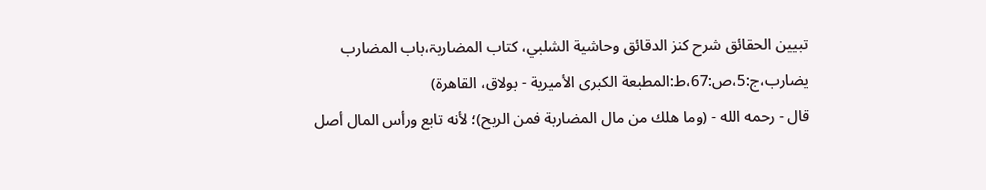تبيين الحقائق شرح كنز الدقائق وحاشية الشلبي، کتاب المضاربۃ،باب المضارب یضارب،ج:5،ص:67،ط:المطبعة الكبرى الأميرية - بولاق، القاهرة)
قال - رحمه الله - (وما هلك من مال المضاربة فمن الربح)؛ لأنه تابع ورأس المال أصل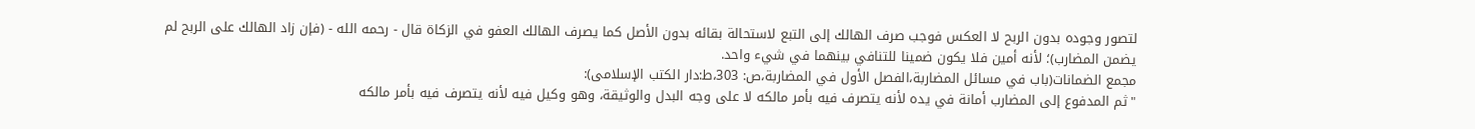لتصور وجوده بدون الربح لا العكس فوجب صرف الهالك إلى التبع لاستحالة بقائه بدون الأصل كما يصرف الهالك العفو في الزكاة قال - رحمه الله - (فإن زاد الهالك على الربح لم يضمن المضارب)؛ لأنه أمين فلا يكون ضمينا للتنافي بينهما في شيء واحد.
مجمع الضمانات(باب في مسائل المضاربة،الفصل الأول في المضاربة،ص: 303،ط:دار الکتب الإسلامی):
"ثم المدفوع إلى المضارب أمانة في يده لأنه يتصرف فيه بأمر مالكه لا على وجه البدل والوثيقة، وهو وكيل فيه لأنه يتصرف فيه بأمر مالكه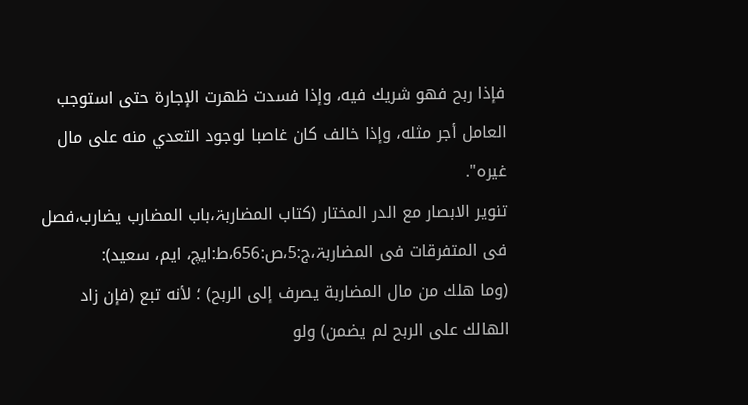فإذا ربح فهو شريك فيه، وإذا فسدت ظهرت الإجارة حتى استوجب العامل أجر مثله، وإذا خالف كان غاصبا لوجود التعدي منه على مال غيره".
تنویر الابصار مع الدر المختار (کتاب المضاربۃ،باب المضارب یضارب،فصل فی المتفرقات فی المضاربۃ،ج:5،ص:656،ط:ايچ، ايم، سعید):
(وما هلك من مال المضاربة يصرف إلى الربح) ؛ لأنه تبع (فإن زاد الهالك على الربح لم يضمن) ولو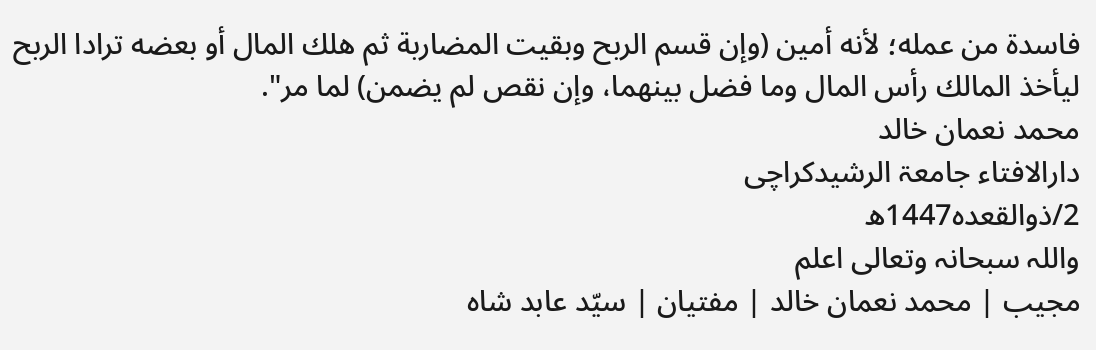فاسدة من عمله؛ لأنه أمين (وإن قسم الربح وبقيت المضاربة ثم هلك المال أو بعضه ترادا الربح ليأخذ المالك رأس المال وما فضل بينهما، وإن نقص لم يضمن) لما مر".
محمد نعمان خالد
دارالافتاء جامعۃ الرشیدکراچی
2/ذوالقعدہ1447ھ
واللہ سبحانہ وتعالی اعلم
مجیب | محمد نعمان خالد | مفتیان | سیّد عابد شاہ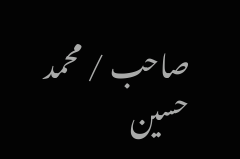صاحب / محمد حسین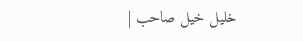خلیل خیل صاحب |